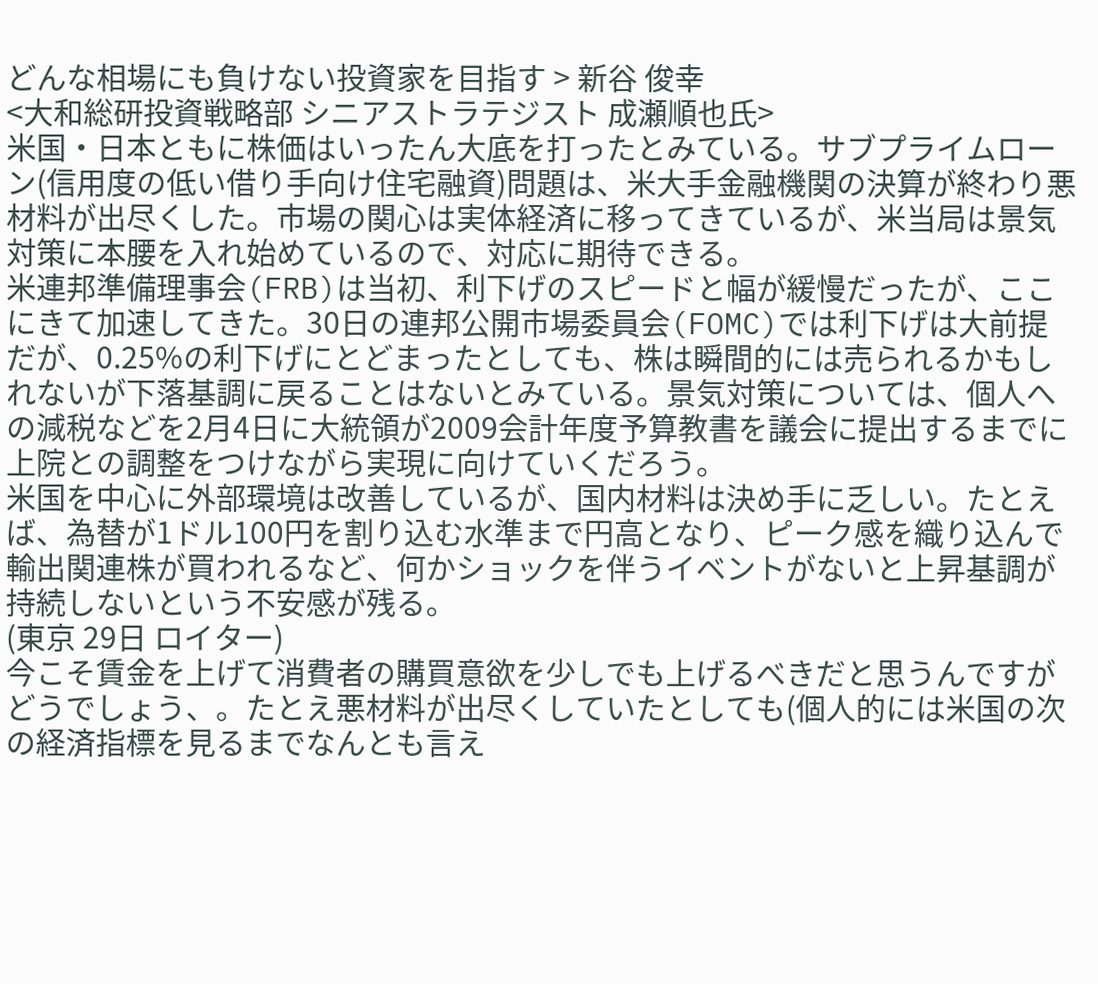どんな相場にも負けない投資家を目指す > 新谷 俊幸
<大和総研投資戦略部 シニアストラテジスト 成瀬順也氏>
米国・日本ともに株価はいったん大底を打ったとみている。サブプライムローン(信用度の低い借り手向け住宅融資)問題は、米大手金融機関の決算が終わり悪材料が出尽くした。市場の関心は実体経済に移ってきているが、米当局は景気対策に本腰を入れ始めているので、対応に期待できる。
米連邦準備理事会(FRB)は当初、利下げのスピードと幅が緩慢だったが、ここにきて加速してきた。30日の連邦公開市場委員会(FOMC)では利下げは大前提だが、0.25%の利下げにとどまったとしても、株は瞬間的には売られるかもしれないが下落基調に戻ることはないとみている。景気対策については、個人への減税などを2月4日に大統領が2009会計年度予算教書を議会に提出するまでに上院との調整をつけながら実現に向けていくだろう。
米国を中心に外部環境は改善しているが、国内材料は決め手に乏しい。たとえば、為替が1ドル100円を割り込む水準まで円高となり、ピーク感を織り込んで輸出関連株が買われるなど、何かショックを伴うイベントがないと上昇基調が持続しないという不安感が残る。
(東京 29日 ロイター)
今こそ賃金を上げて消費者の購買意欲を少しでも上げるべきだと思うんですがどうでしょう、。たとえ悪材料が出尽くしていたとしても(個人的には米国の次の経済指標を見るまでなんとも言え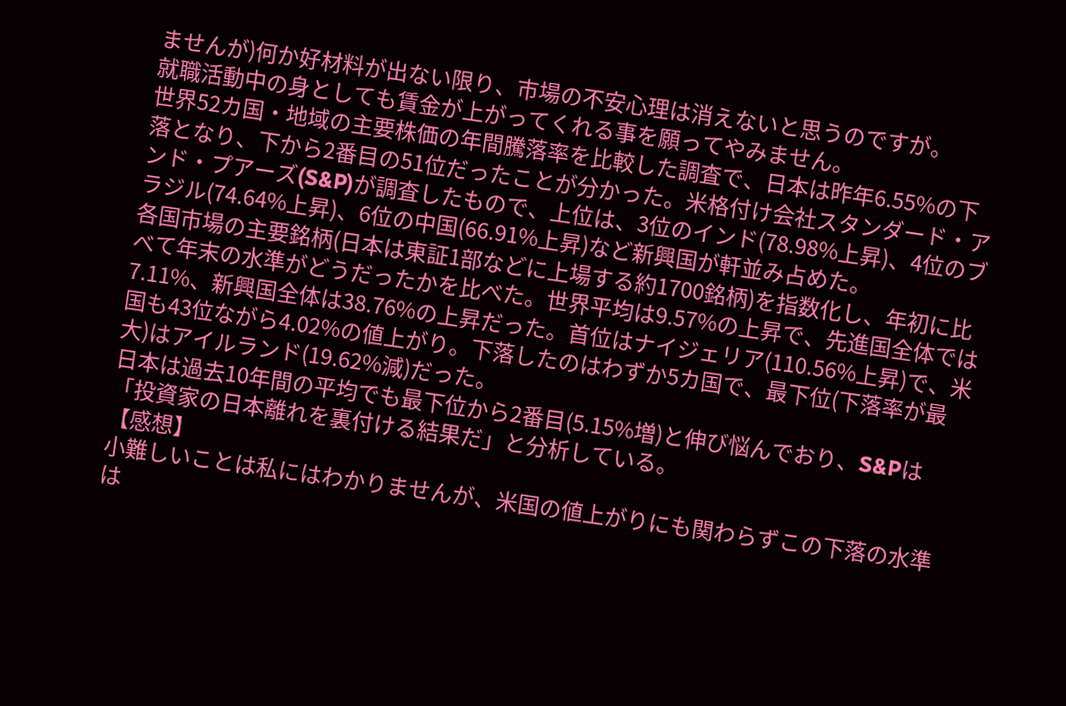ませんが)何か好材料が出ない限り、市場の不安心理は消えないと思うのですが。
就職活動中の身としても賃金が上がってくれる事を願ってやみません。
世界52カ国・地域の主要株価の年間騰落率を比較した調査で、日本は昨年6.55%の下落となり、下から2番目の51位だったことが分かった。米格付け会社スタンダード・アンド・プアーズ(S&P)が調査したもので、上位は、3位のインド(78.98%上昇)、4位のブラジル(74.64%上昇)、6位の中国(66.91%上昇)など新興国が軒並み占めた。
各国市場の主要銘柄(日本は東証1部などに上場する約1700銘柄)を指数化し、年初に比べて年末の水準がどうだったかを比べた。世界平均は9.57%の上昇で、先進国全体では7.11%、新興国全体は38.76%の上昇だった。首位はナイジェリア(110.56%上昇)で、米国も43位ながら4.02%の値上がり。下落したのはわずか5カ国で、最下位(下落率が最大)はアイルランド(19.62%減)だった。
日本は過去10年間の平均でも最下位から2番目(5.15%増)と伸び悩んでおり、S&Pは「投資家の日本離れを裏付ける結果だ」と分析している。
【感想】
小難しいことは私にはわかりませんが、米国の値上がりにも関わらずこの下落の水準は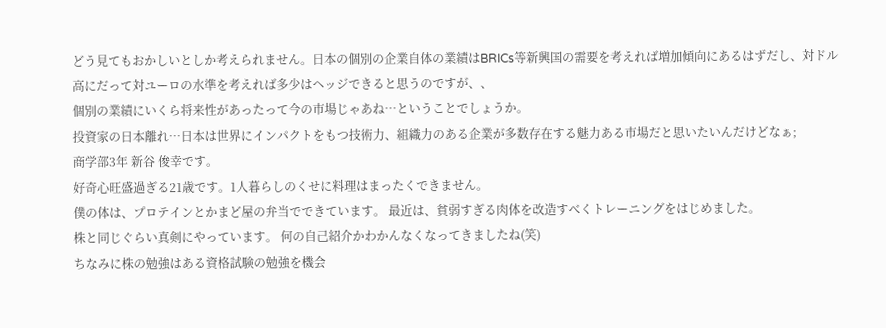どう見てもおかしいとしか考えられません。日本の個別の企業自体の業績はBRICs等新興国の需要を考えれば増加傾向にあるはずだし、対ドル高にだって対ユーロの水準を考えれば多少はヘッジできると思うのですが、、
個別の業績にいくら将来性があったって今の市場じゃあね…ということでしょうか。
投資家の日本離れ…日本は世界にインパクトをもつ技術力、組織力のある企業が多数存在する魅力ある市場だと思いたいんだけどなぁ;
商学部3年 新谷 俊幸です。
好奇心旺盛過ぎる21歳です。1人暮らしのくせに料理はまったくできません。
僕の体は、プロテインとかまど屋の弁当でできています。 最近は、貧弱すぎる肉体を改造すべくトレーニングをはじめました。
株と同じぐらい真剣にやっています。 何の自己紹介かわかんなくなってきましたね(笑)
ちなみに株の勉強はある資格試験の勉強を機会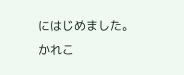にはじめました。
かれこ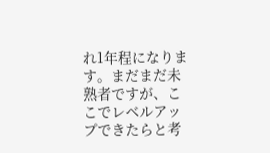れ1年程になります。まだまだ未熟者ですが、ここでレベルアップできたらと考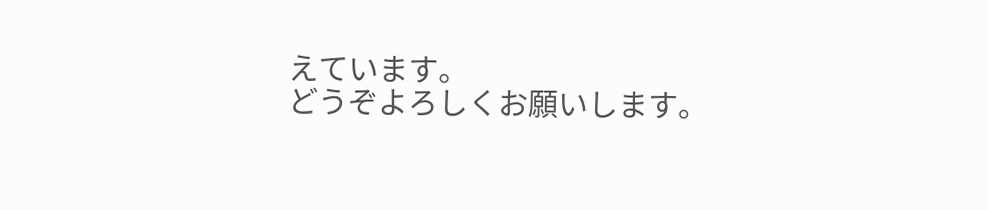えています。
どうぞよろしくお願いします。